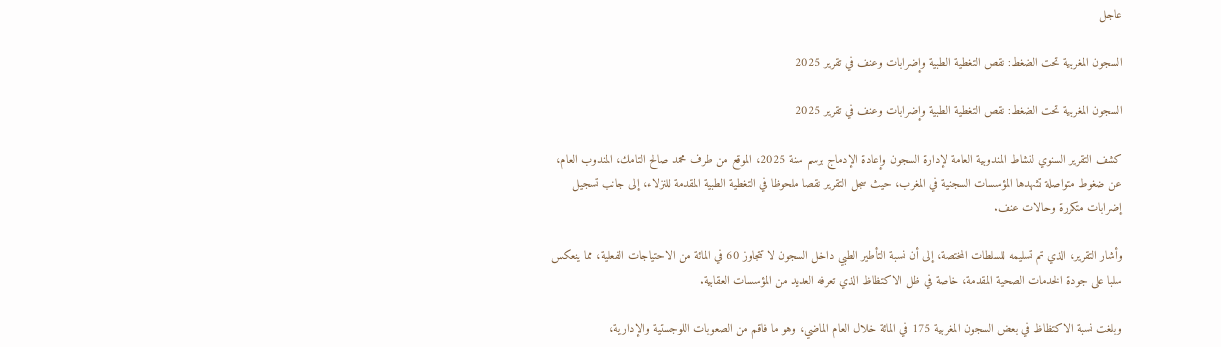عاجل

السجون المغربية تحت الضغط: نقص التغطية الطبية وإضرابات وعنف في تقرير 2025

السجون المغربية تحت الضغط: نقص التغطية الطبية وإضرابات وعنف في تقرير 2025

كشف التقرير السنوي لنشاط المندوبية العامة لإدارة السجون وإعادة الإدماج برسم سنة 2025، الموقع من طرف محمد صالح التامك، المندوب العام، عن ضغوط متواصلة تشهدها المؤسسات السجنية في المغرب، حيث سجل التقرير نقصا ملحوظا في التغطية الطبية المقدمة للنزلاء، إلى جانب تسجيل إضرابات متكررة وحالات عنف.

وأشار التقرير، الذي تم تسليمه للسلطات المختصة، إلى أن نسبة التأطير الطبي داخل السجون لا تتجاوز 60 في المائة من الاحتياجات الفعلية، مما ينعكس سلبا على جودة الخدمات الصحية المقدمة، خاصة في ظل الاكتظاظ الذي تعرفه العديد من المؤسسات العقابية.

وبلغت نسبة الاكتظاظ في بعض السجون المغربية 175 في المائة خلال العام الماضي، وهو ما فاقم من الصعوبات اللوجستية والإدارية،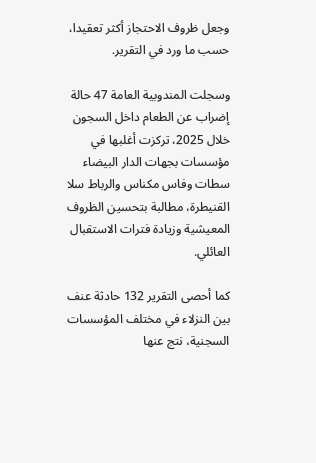وجعل ظروف الاحتجاز أكثر تعقيدا، حسب ما ورد في التقرير.

وسجلت المندوبية العامة 47 حالة إضراب عن الطعام داخل السجون خلال 2025، تركزت أغلبها في مؤسسات بجهات الدار البيضاء سطات وفاس مكناس والرباط سلا القنيطرة، مطالبة بتحسين الظروف المعيشية وزيادة فترات الاستقبال العائلي.

كما أحصى التقرير 132 حادثة عنف بين النزلاء في مختلف المؤسسات السجنية، نتج عنها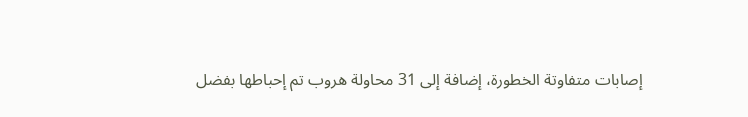إصابات متفاوتة الخطورة، إضافة إلى 31 محاولة هروب تم إحباطها بفضل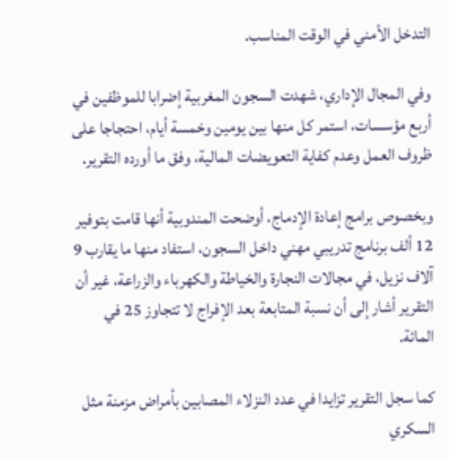التدخل الأمني في الوقت المناسب.

وفي المجال الإداري، شهدت السجون المغربية إضرابا للموظفين في أربع مؤسسات، استمر كل منها بين يومين وخمسة أيام، احتجاجا على ظروف العمل وعدم كفاية التعويضات المالية، وفق ما أورده التقرير.

وبخصوص برامج إعادة الإدماج، أوضحت المندوبية أنها قامت بتوفير 12 ألف برنامج تدريبي مهني داخل السجون، استفاد منها ما يقارب 9 آلاف نزيل، في مجالات النجارة والخياطة والكهرباء والزراعة، غير أن التقرير أشار إلى أن نسبة المتابعة بعد الإفراج لا تتجاوز 25 في المائة.

كما سجل التقرير تزايدا في عدد النزلاء المصابين بأمراض مزمنة مثل السكري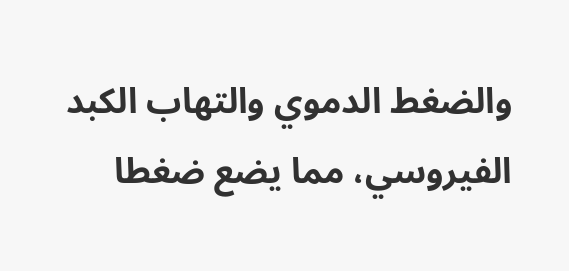والضغط الدموي والتهاب الكبد الفيروسي، مما يضع ضغطا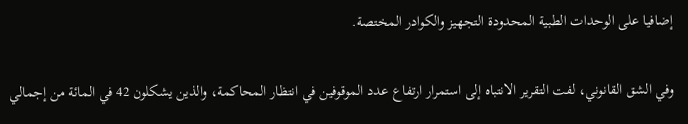إضافيا على الوحدات الطبية المحدودة التجهيز والكوادر المختصة.

وفي الشق القانوني، لفت التقرير الانتباه إلى استمرار ارتفاع عدد الموقوفين في انتظار المحاكمة، والذين يشكلون 42 في المائة من إجمالي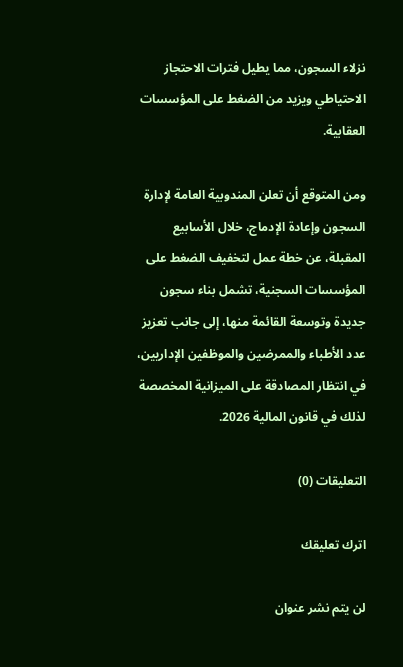نزلاء السجون، مما يطيل فترات الاحتجاز الاحتياطي ويزيد من الضغط على المؤسسات العقابية.

ومن المتوقع أن تعلن المندوبية العامة لإدارة السجون وإعادة الإدماج، خلال الأسابيع المقبلة، عن خطة عمل لتخفيف الضغط على المؤسسات السجنية، تشمل بناء سجون جديدة وتوسعة القائمة منها، إلى جانب تعزيز عدد الأطباء والممرضين والموظفين الإداريين، في انتظار المصادقة على الميزانية المخصصة لذلك في قانون المالية 2026.

التعليقات (0)

اترك تعليقك

لن يتم نشر عنوان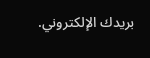بريدك الإلكتروني.